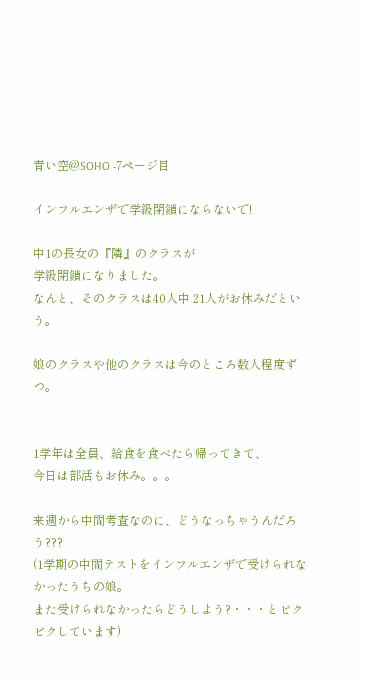青い空@SOHO -7ページ目

インフルエンザで学級閉鎖にならないで!

中1の長女の『隣』のクラスが
学級閉鎖になりました。
なんと、そのクラスは40人中 21人がお休みだという。

娘のクラスや他のクラスは今のところ数人程度ずつ。


1学年は全員、給食を食べたら帰ってきて、
今日は部活もお休み。。。

来週から中間考査なのに、どうなっちゃうんだろう???
(1学期の中間テストをインフルエンザで受けられなかったうちの娘。
また受けられなかったらどうしよう?・・・とビクビクしています)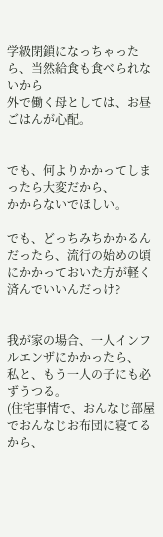学級閉鎖になっちゃったら、当然給食も食べられないから
外で働く母としては、お昼ごはんが心配。


でも、何よりかかってしまったら大変だから、
かからないでほしい。

でも、どっちみちかかるんだったら、流行の始めの頃にかかっておいた方が軽く済んでいいんだっけ?


我が家の場合、一人インフルエンザにかかったら、
私と、もう一人の子にも必ずうつる。
(住宅事情で、おんなじ部屋でおんなじお布団に寝てるから、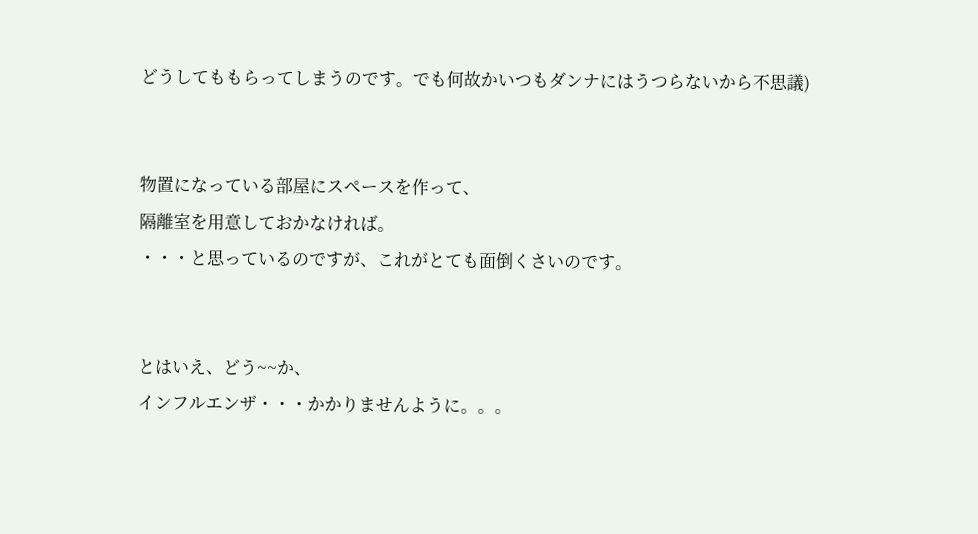どうしてももらってしまうのです。でも何故かいつもダンナにはうつらないから不思議)


物置になっている部屋にスペースを作って、
隔離室を用意しておかなければ。
・・・と思っているのですが、これがとても面倒くさいのです。


とはいえ、どう~~か、
インフルエンザ・・・かかりませんように。。。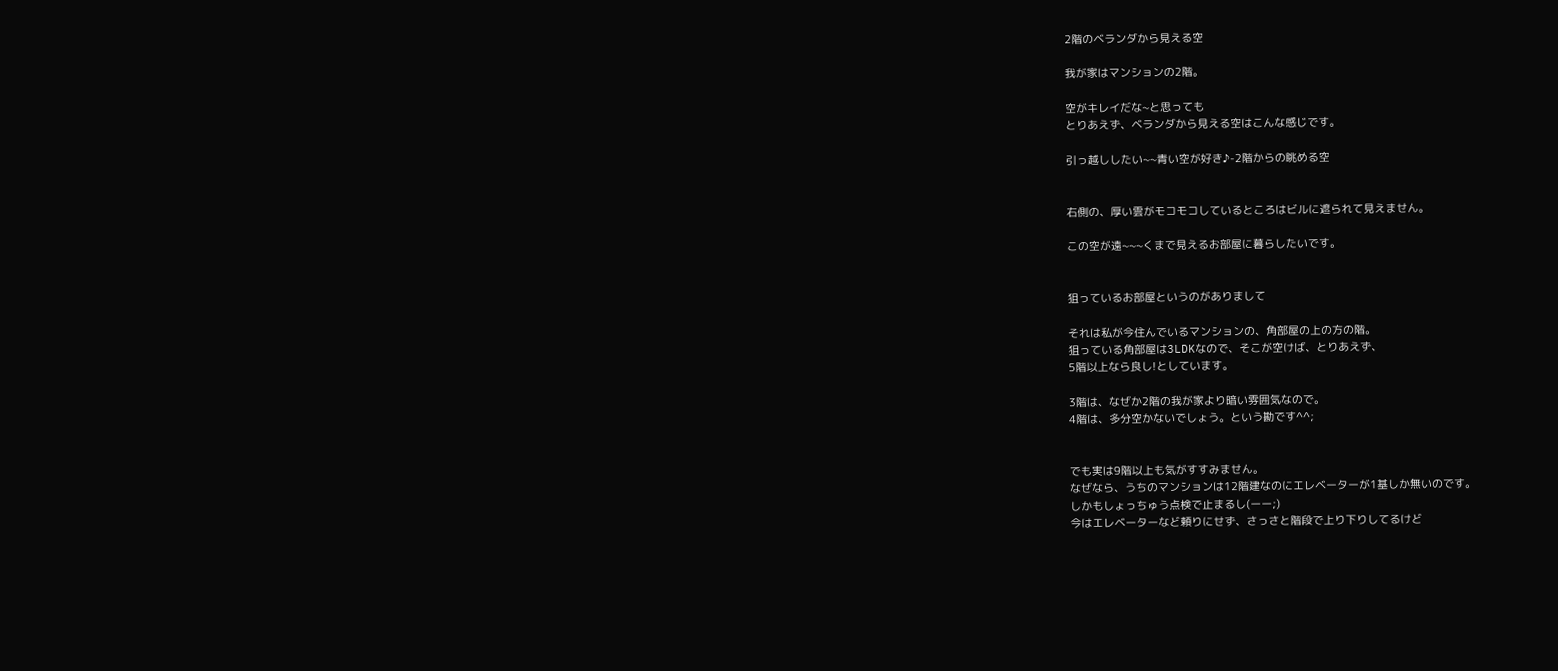2階のベランダから見える空

我が家はマンションの2階。

空がキレイだな~と思っても
とりあえず、ベランダから見える空はこんな感じです。

引っ越ししたい~~青い空が好き♪-2階からの眺める空


右側の、厚い雲がモコモコしているところはビルに遮られて見えません。

この空が遠~~~くまで見えるお部屋に暮らしたいです。


狙っているお部屋というのがありまして

それは私が今住んでいるマンションの、角部屋の上の方の階。
狙っている角部屋は3LDKなので、そこが空けば、とりあえず、
5階以上なら良し!としています。

3階は、なぜか2階の我が家より暗い雰囲気なので。
4階は、多分空かないでしょう。という勘です^^;


でも実は9階以上も気がすすみません。
なぜなら、うちのマンションは12階建なのにエレベーターが1基しか無いのです。
しかもしょっちゅう点検で止まるし(ーー;)
今はエレベーターなど頼りにせず、さっさと階段で上り下りしてるけど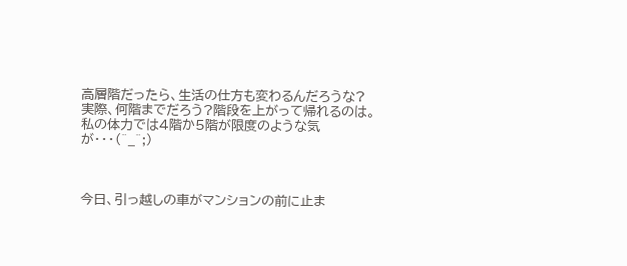高層階だったら、生活の仕方も変わるんだろうな?
実際、何階までだろう?階段を上がって帰れるのは。
私の体力では4階か5階が限度のような気が・・・(^_^;)



今日、引っ越しの車がマンションの前に止ま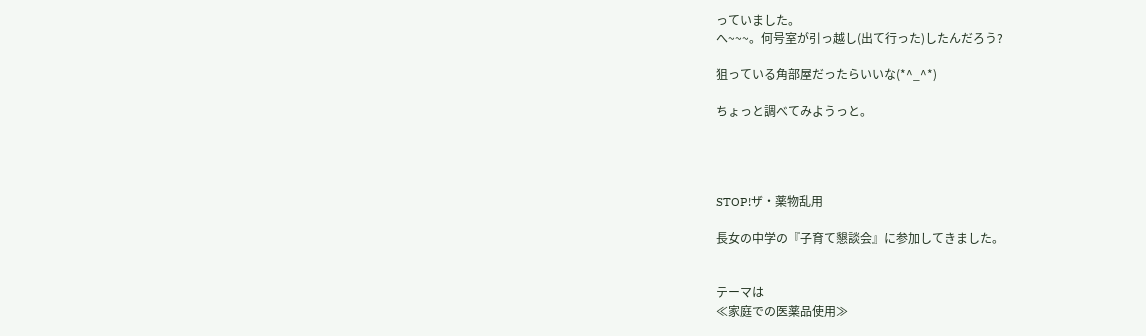っていました。
へ~~~。何号室が引っ越し(出て行った)したんだろう?

狙っている角部屋だったらいいな(*^_^*)

ちょっと調べてみようっと。




STOP!ザ・薬物乱用

長女の中学の『子育て懇談会』に参加してきました。


テーマは
≪家庭での医薬品使用≫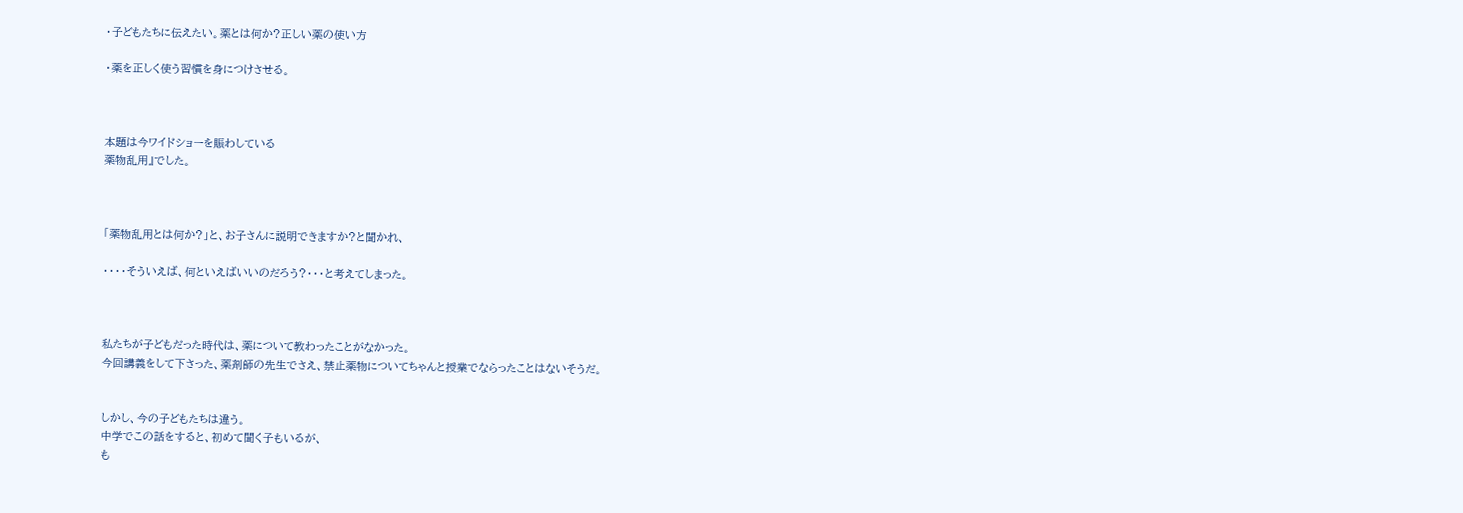・子どもたちに伝えたい。薬とは何か?正しい薬の使い方

・薬を正しく使う習慣を身につけさせる。



本題は今ワイドショーを賑わしている
薬物乱用』でした。



「薬物乱用とは何か?」と、お子さんに説明できますか?と聞かれ、

・・・・そういえば、何といえばいいのだろう?・・・と考えてしまった。



私たちが子どもだった時代は、薬について教わったことがなかった。
今回講義をして下さった、薬剤師の先生でさえ、禁止薬物についてちゃんと授業でならったことはないそうだ。


しかし、今の子どもたちは違う。
中学でこの話をすると、初めて聞く子もいるが、
も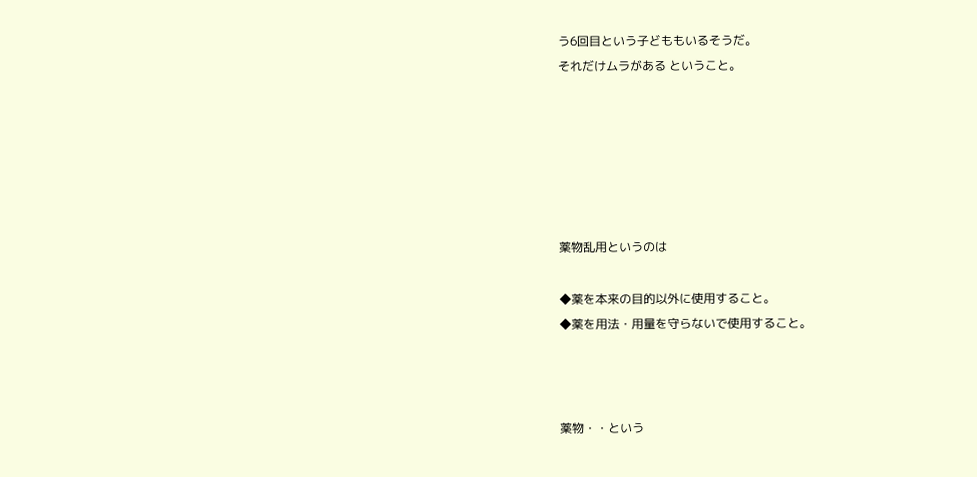う6回目という子どももいるそうだ。
それだけムラがある ということ。






薬物乱用というのは

◆薬を本来の目的以外に使用すること。
◆薬を用法・用量を守らないで使用すること。



薬物・・という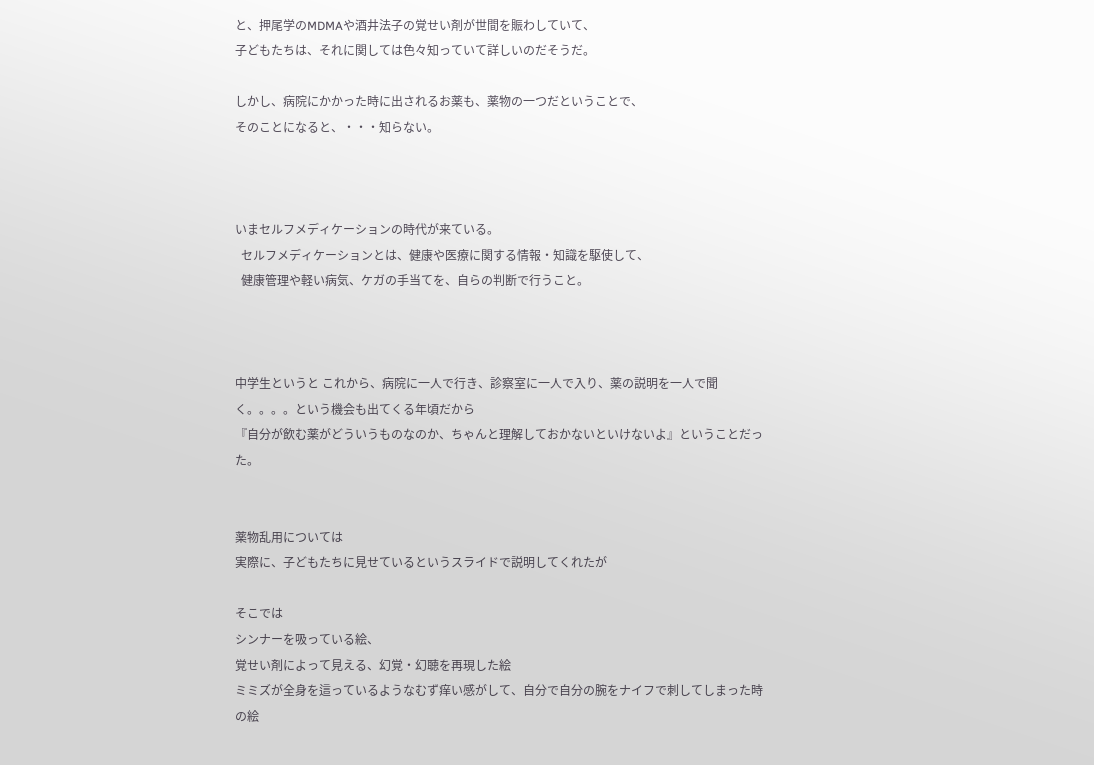と、押尾学のMDMAや酒井法子の覚せい剤が世間を賑わしていて、
子どもたちは、それに関しては色々知っていて詳しいのだそうだ。

しかし、病院にかかった時に出されるお薬も、薬物の一つだということで、
そのことになると、・・・知らない。



いまセルフメディケーションの時代が来ている。
  セルフメディケーションとは、健康や医療に関する情報・知識を駆使して、
  健康管理や軽い病気、ケガの手当てを、自らの判断で行うこと。



中学生というと これから、病院に一人で行き、診察室に一人で入り、薬の説明を一人で聞く。。。。という機会も出てくる年頃だから
『自分が飲む薬がどういうものなのか、ちゃんと理解しておかないといけないよ』ということだった。


薬物乱用については
実際に、子どもたちに見せているというスライドで説明してくれたが

そこでは
シンナーを吸っている絵、
覚せい剤によって見える、幻覚・幻聴を再現した絵
ミミズが全身を這っているようなむず痒い感がして、自分で自分の腕をナイフで刺してしまった時の絵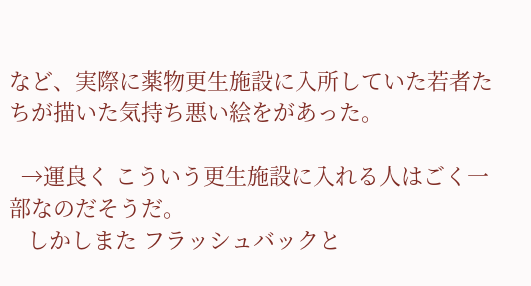など、実際に薬物更生施設に入所していた若者たちが描いた気持ち悪い絵をがあった。

  →運良く こういう更生施設に入れる人はごく一部なのだそうだ。
   しかしまた フラッシュバックと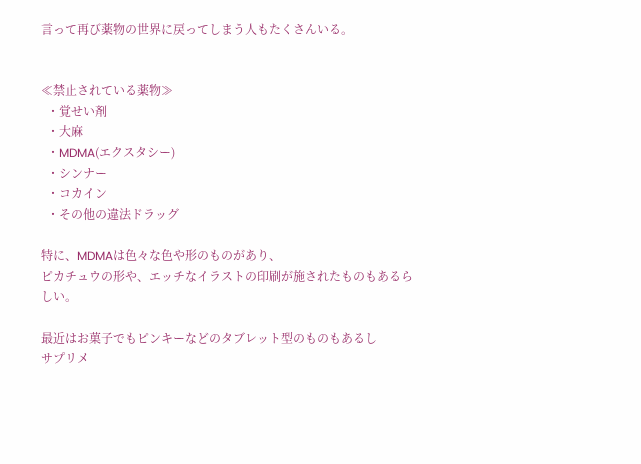言って再び薬物の世界に戻ってしまう人もたくさんいる。


≪禁止されている薬物≫
  ・覚せい剤
  ・大麻
  ・MDMA(エクスタシー)
  ・シンナー
  ・コカイン
  ・その他の違法ドラッグ

特に、MDMAは色々な色や形のものがあり、
ピカチュウの形や、エッチなイラストの印刷が施されたものもあるらしい。

最近はお菓子でもピンキーなどのタブレット型のものもあるし
サプリメ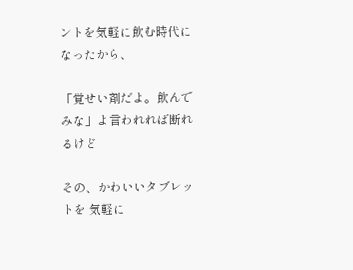ントを気軽に飲む時代になったから、

「覚せい剤だよ。飲んでみな」よ言われれば断れるけど

その、かわいいタブレットを 気軽に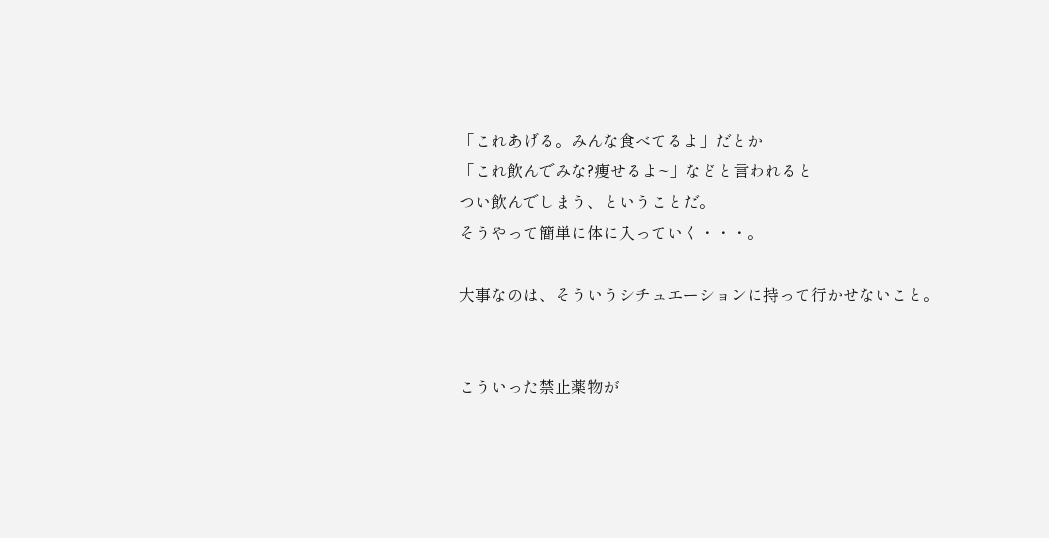「これあげる。みんな食べてるよ」だとか
「これ飲んでみな?痩せるよ~」などと言われると
つい飲んでしまう、ということだ。
そうやって簡単に体に入っていく・・・。

大事なのは、そういうシチュエーションに持って行かせないこと。


こういった禁止薬物が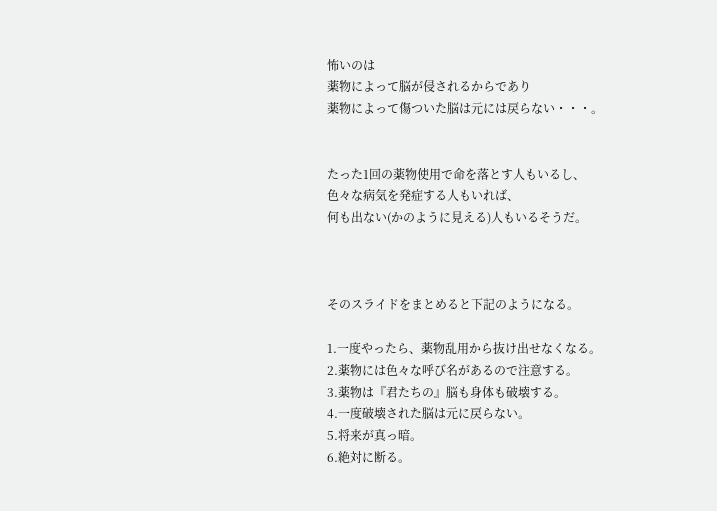怖いのは
薬物によって脳が侵されるからであり
薬物によって傷ついた脳は元には戻らない・・・。


たった1回の薬物使用で命を落とす人もいるし、
色々な病気を発症する人もいれば、
何も出ない(かのように見える)人もいるそうだ。



そのスライドをまとめると下記のようになる。

1.一度やったら、薬物乱用から抜け出せなくなる。
2.薬物には色々な呼び名があるので注意する。
3.薬物は『君たちの』脳も身体も破壊する。
4.一度破壊された脳は元に戻らない。
5.将来が真っ暗。
6.絶対に断る。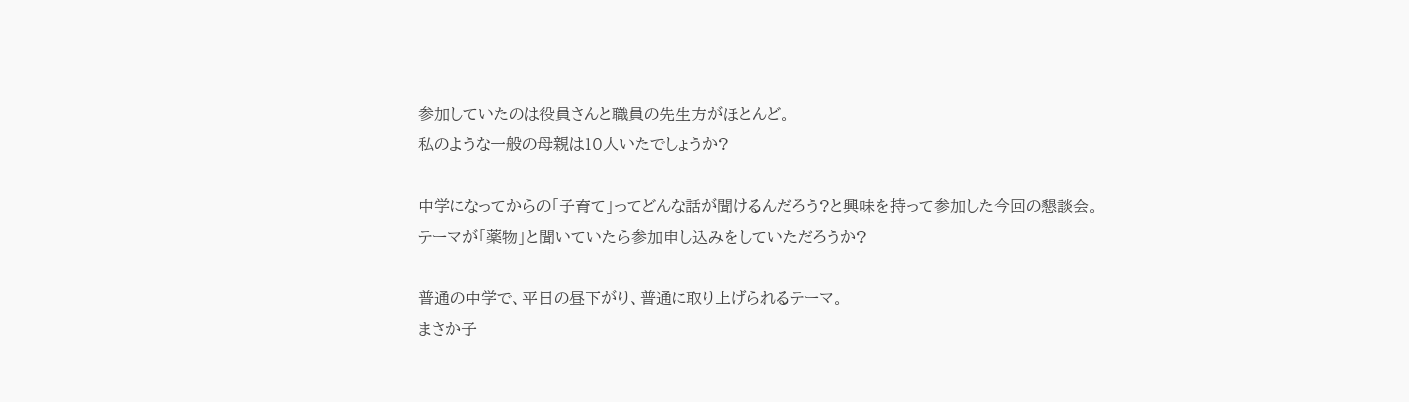参加していたのは役員さんと職員の先生方がほとんど。
私のような一般の母親は10人いたでしょうか?

中学になってからの「子育て」ってどんな話が聞けるんだろう?と興味を持って参加した今回の懇談会。
テーマが「薬物」と聞いていたら参加申し込みをしていただろうか?

普通の中学で、平日の昼下がり、普通に取り上げられるテーマ。
まさか子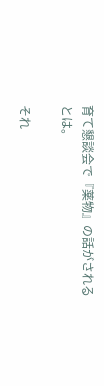育て懇談会で『薬物』の話がされるとは。

それ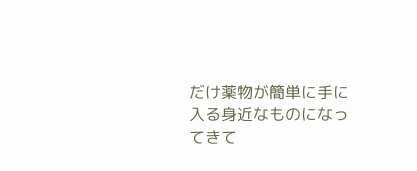だけ薬物が簡単に手に入る身近なものになってきて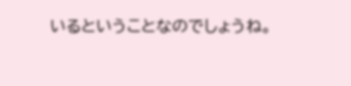いるということなのでしょうね。